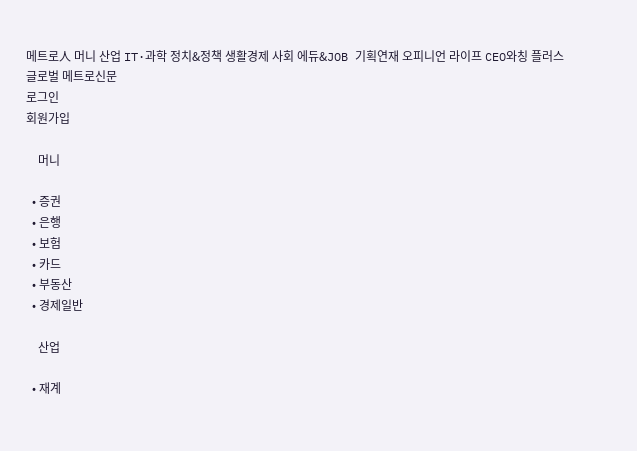메트로人 머니 산업 IT·과학 정치&정책 생활경제 사회 에듀&JOB 기획연재 오피니언 라이프 CEO와칭 플러스
글로벌 메트로신문
로그인
회원가입

    머니

  • 증권
  • 은행
  • 보험
  • 카드
  • 부동산
  • 경제일반

    산업

  • 재계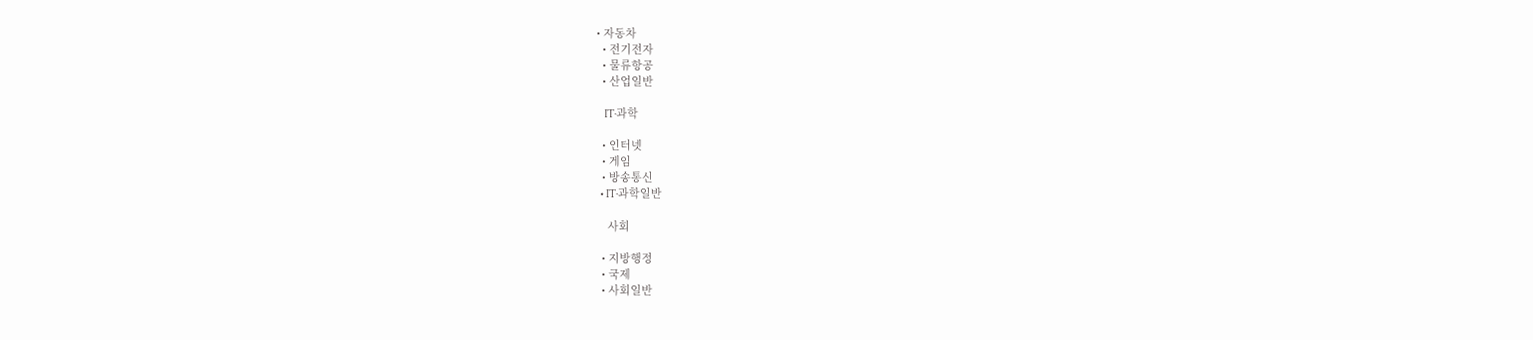• 자동차
  • 전기전자
  • 물류항공
  • 산업일반

    IT·과학

  • 인터넷
  • 게임
  • 방송통신
  • IT·과학일반

    사회

  • 지방행정
  • 국제
  • 사회일반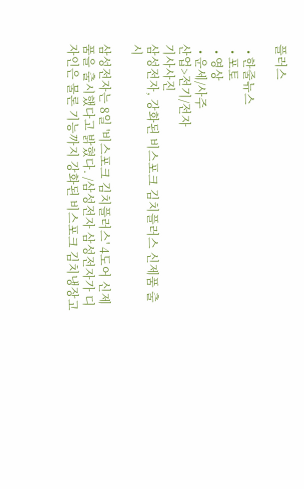플러스

  • 한줄뉴스
  • 포토
  • 영상
  • 운세/사주
산업>전기/전자
기사사진
삼성전자, 강화된 비스포크 김치플러스 신제품 출시

삼성전자는 8일 '비스포크 김치플러스' 4도어 신제품을 출시했다고 밝혔다. /삼성전자 삼성전자가 디자인은 물론 기능까지 강화된 비스포크 김치냉장고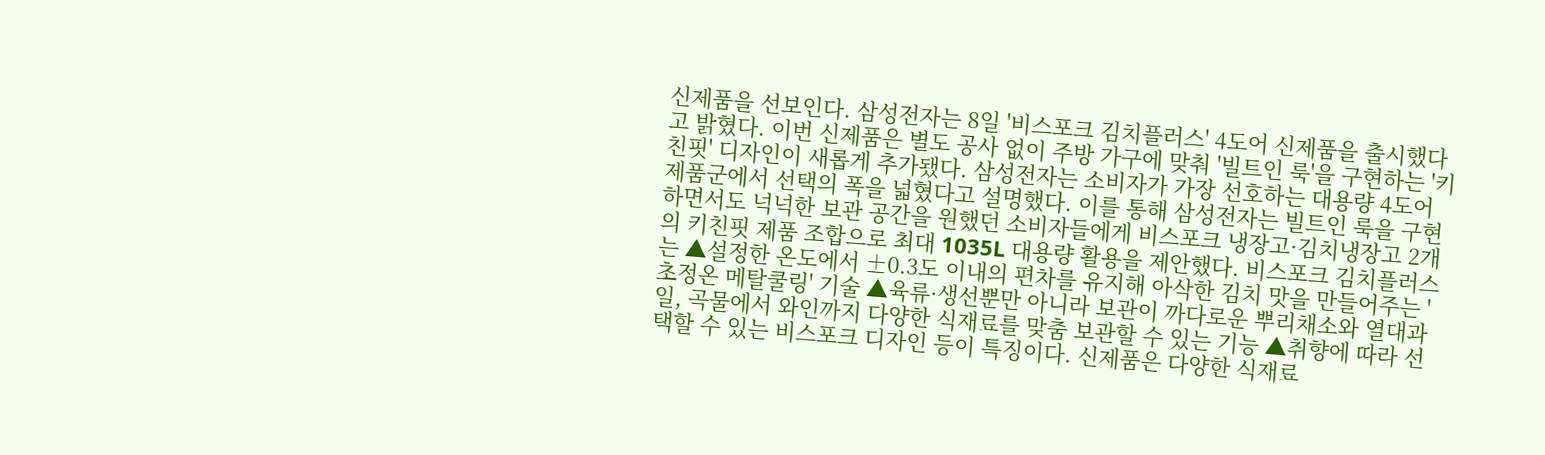신제품을 선보인다. 삼성전자는 8일 '비스포크 김치플러스' 4도어 신제품을 출시했다고 밝혔다. 이번 신제품은 별도 공사 없이 주방 가구에 맞춰 '빌트인 룩'을 구현하는 '키친핏' 디자인이 새롭게 추가됐다. 삼성전자는 소비자가 가장 선호하는 대용량 4도어 제품군에서 선택의 폭을 넓혔다고 설명했다. 이를 통해 삼성전자는 빌트인 룩을 구현하면서도 넉넉한 보관 공간을 원했던 소비자들에게 비스포크 냉장고·김치냉장고 2개의 키친핏 제품 조합으로 최대 1035L 대용량 활용을 제안했다. 비스포크 김치플러스는 ▲설정한 온도에서 ±0.3도 이내의 편차를 유지해 아삭한 김치 맛을 만들어주는 '초정온 메탈쿨링' 기술 ▲육류·생선뿐만 아니라 보관이 까다로운 뿌리채소와 열대과일, 곡물에서 와인까지 다양한 식재료를 맞춤 보관할 수 있는 기능 ▲취향에 따라 선택할 수 있는 비스포크 디자인 등이 특징이다. 신제품은 다양한 식재료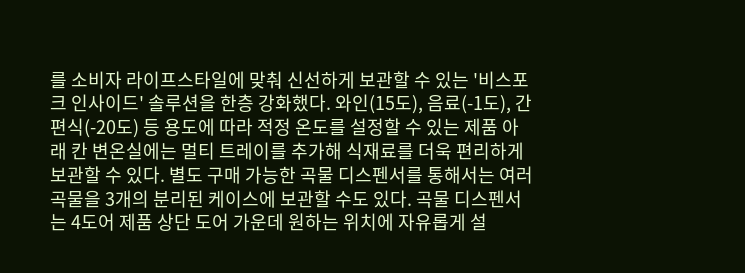를 소비자 라이프스타일에 맞춰 신선하게 보관할 수 있는 '비스포크 인사이드' 솔루션을 한층 강화했다. 와인(15도), 음료(-1도), 간편식(-20도) 등 용도에 따라 적정 온도를 설정할 수 있는 제품 아래 칸 변온실에는 멀티 트레이를 추가해 식재료를 더욱 편리하게 보관할 수 있다. 별도 구매 가능한 곡물 디스펜서를 통해서는 여러 곡물을 3개의 분리된 케이스에 보관할 수도 있다. 곡물 디스펜서는 4도어 제품 상단 도어 가운데 원하는 위치에 자유롭게 설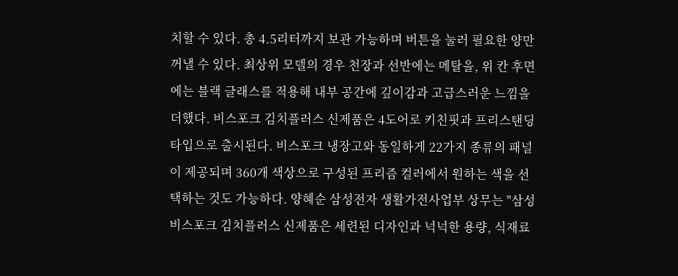치할 수 있다. 총 4.5리터까지 보관 가능하며 버튼을 눌러 필요한 양만 꺼낼 수 있다. 최상위 모델의 경우 천장과 선반에는 메탈을, 위 칸 후면에는 블랙 글래스를 적용해 내부 공간에 깊이감과 고급스러운 느낌을 더했다. 비스포크 김치플러스 신제품은 4도어로 키친핏과 프리스탠딩 타입으로 출시된다. 비스포크 냉장고와 동일하게 22가지 종류의 패널이 제공되며 360개 색상으로 구성된 프리즘 컬러에서 원하는 색을 선택하는 것도 가능하다. 양혜순 삼성전자 생활가전사업부 상무는 "삼성 비스포크 김치플러스 신제품은 세련된 디자인과 넉넉한 용량, 식재료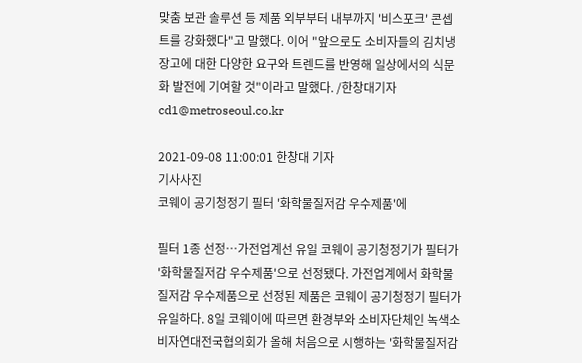맞춤 보관 솔루션 등 제품 외부부터 내부까지 '비스포크' 콘셉트를 강화했다"고 말했다. 이어 "앞으로도 소비자들의 김치냉장고에 대한 다양한 요구와 트렌드를 반영해 일상에서의 식문화 발전에 기여할 것"이라고 말했다. /한창대기자 cd1@metroseoul.co.kr

2021-09-08 11:00:01 한창대 기자
기사사진
코웨이 공기청정기 필터 '화학물질저감 우수제품'에

필터 1종 선정…가전업계선 유일 코웨이 공기청정기가 필터가 '화학물질저감 우수제품'으로 선정됐다. 가전업계에서 화학물질저감 우수제품으로 선정된 제품은 코웨이 공기청정기 필터가 유일하다. 8일 코웨이에 따르면 환경부와 소비자단체인 녹색소비자연대전국협의회가 올해 처음으로 시행하는 '화학물질저감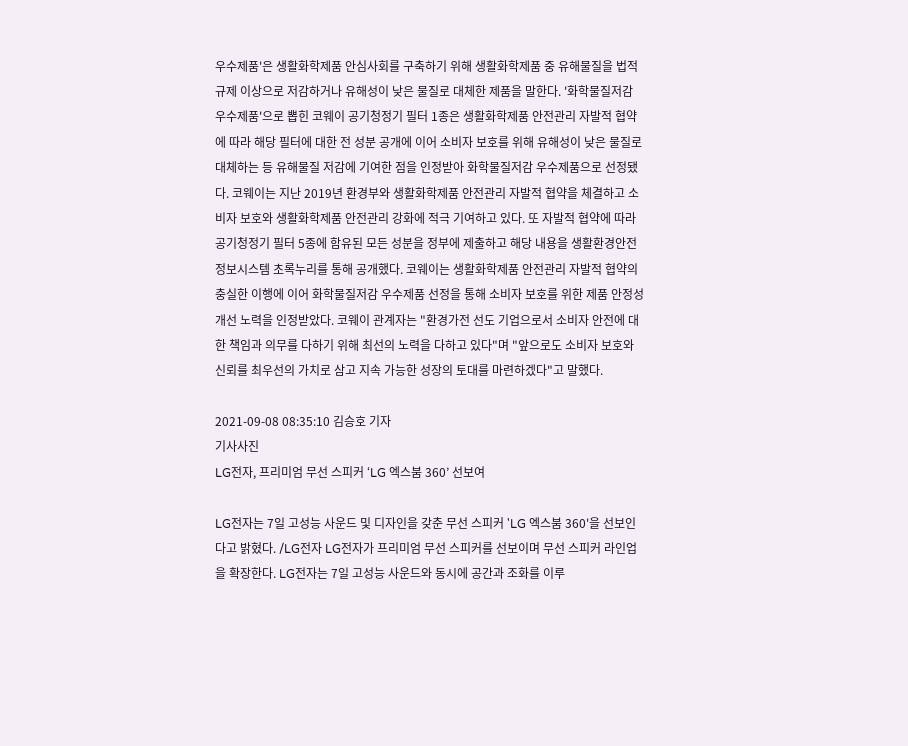우수제품'은 생활화학제품 안심사회를 구축하기 위해 생활화학제품 중 유해물질을 법적 규제 이상으로 저감하거나 유해성이 낮은 물질로 대체한 제품을 말한다. '화학물질저감 우수제품'으로 뽑힌 코웨이 공기청정기 필터 1종은 생활화학제품 안전관리 자발적 협약에 따라 해당 필터에 대한 전 성분 공개에 이어 소비자 보호를 위해 유해성이 낮은 물질로 대체하는 등 유해물질 저감에 기여한 점을 인정받아 화학물질저감 우수제품으로 선정됐다. 코웨이는 지난 2019년 환경부와 생활화학제품 안전관리 자발적 협약을 체결하고 소비자 보호와 생활화학제품 안전관리 강화에 적극 기여하고 있다. 또 자발적 협약에 따라 공기청정기 필터 5종에 함유된 모든 성분을 정부에 제출하고 해당 내용을 생활환경안전정보시스템 초록누리를 통해 공개했다. 코웨이는 생활화학제품 안전관리 자발적 협약의 충실한 이행에 이어 화학물질저감 우수제품 선정을 통해 소비자 보호를 위한 제품 안정성 개선 노력을 인정받았다. 코웨이 관계자는 "환경가전 선도 기업으로서 소비자 안전에 대한 책임과 의무를 다하기 위해 최선의 노력을 다하고 있다"며 "앞으로도 소비자 보호와 신뢰를 최우선의 가치로 삼고 지속 가능한 성장의 토대를 마련하겠다"고 말했다.

2021-09-08 08:35:10 김승호 기자
기사사진
LG전자, 프리미엄 무선 스피커 ‘LG 엑스붐 360’ 선보여

LG전자는 7일 고성능 사운드 및 디자인을 갖춘 무선 스피커 'LG 엑스붐 360'을 선보인다고 밝혔다. /LG전자 LG전자가 프리미엄 무선 스피커를 선보이며 무선 스피커 라인업을 확장한다. LG전자는 7일 고성능 사운드와 동시에 공간과 조화를 이루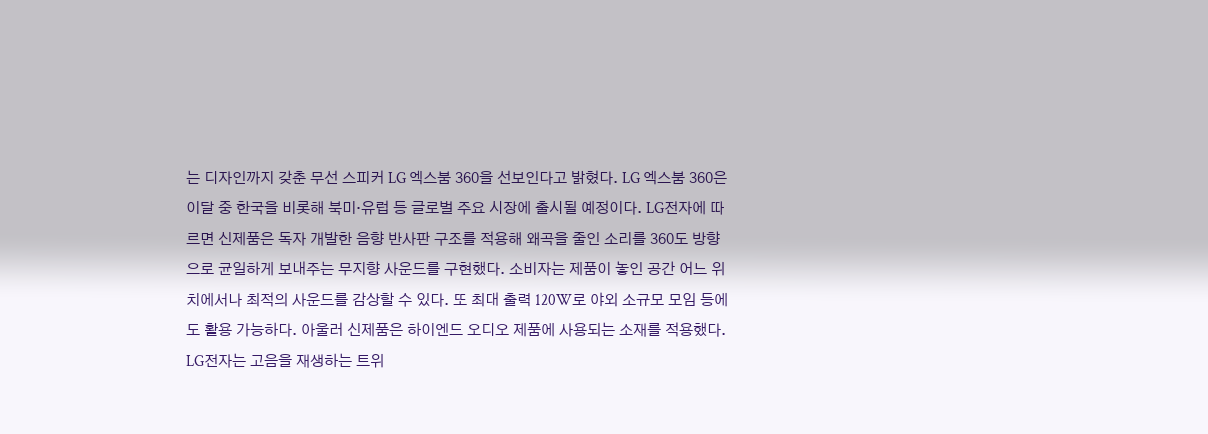는 디자인까지 갖춘 무선 스피커 LG 엑스붐 360을 선보인다고 밝혔다. LG 엑스붐 360은 이달 중 한국을 비롯해 북미·유럽 등 글로벌 주요 시장에 출시될 예정이다. LG전자에 따르면 신제품은 독자 개발한 음향 반사판 구조를 적용해 왜곡을 줄인 소리를 360도 방향으로 균일하게 보내주는 무지향 사운드를 구현했다. 소비자는 제품이 놓인 공간 어느 위치에서나 최적의 사운드를 감상할 수 있다. 또 최대 출력 120W로 야외 소규모 모임 등에도 활용 가능하다. 아울러 신제품은 하이엔드 오디오 제품에 사용되는 소재를 적용했다. LG전자는 고음을 재생하는 트위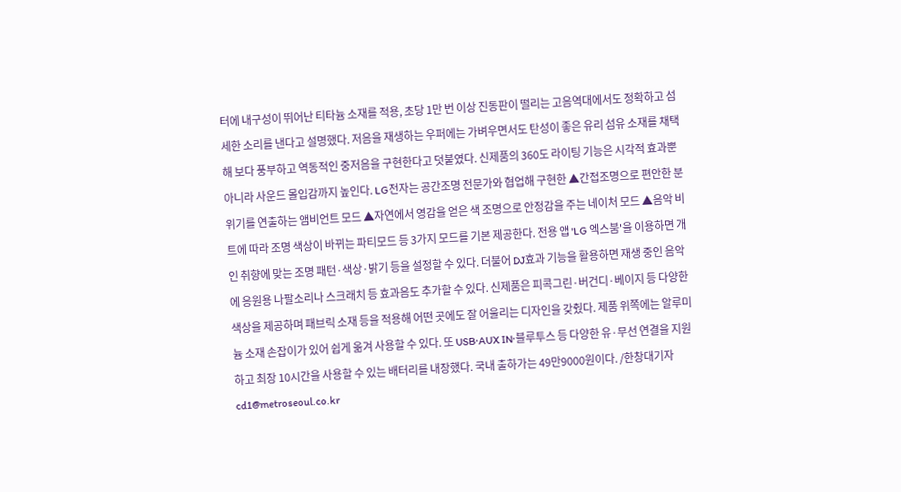터에 내구성이 뛰어난 티타늄 소재를 적용, 초당 1만 번 이상 진동판이 떨리는 고음역대에서도 정확하고 섬세한 소리를 낸다고 설명했다. 저음을 재생하는 우퍼에는 가벼우면서도 탄성이 좋은 유리 섬유 소재를 채택해 보다 풍부하고 역동적인 중저음을 구현한다고 덧붙였다. 신제품의 360도 라이팅 기능은 시각적 효과뿐 아니라 사운드 몰입감까지 높인다. LG전자는 공간조명 전문가와 협업해 구현한 ▲간접조명으로 편안한 분위기를 연출하는 앰비언트 모드 ▲자연에서 영감을 얻은 색 조명으로 안정감을 주는 네이처 모드 ▲음악 비트에 따라 조명 색상이 바뀌는 파티모드 등 3가지 모드를 기본 제공한다. 전용 앱 'LG 엑스붐'을 이용하면 개인 취향에 맞는 조명 패턴·색상·밝기 등을 설정할 수 있다. 더불어 DJ효과 기능을 활용하면 재생 중인 음악에 응원용 나팔소리나 스크래치 등 효과음도 추가할 수 있다. 신제품은 피콕그린·버건디·베이지 등 다양한 색상을 제공하며 패브릭 소재 등을 적용해 어떤 곳에도 잘 어울리는 디자인을 갖췄다. 제품 위쪽에는 알루미늄 소재 손잡이가 있어 쉽게 옮겨 사용할 수 있다. 또 USB·AUX IN·블루투스 등 다양한 유·무선 연결을 지원하고 최장 10시간을 사용할 수 있는 배터리를 내장했다. 국내 출하가는 49만9000원이다. /한창대기자 cd1@metroseoul.co.kr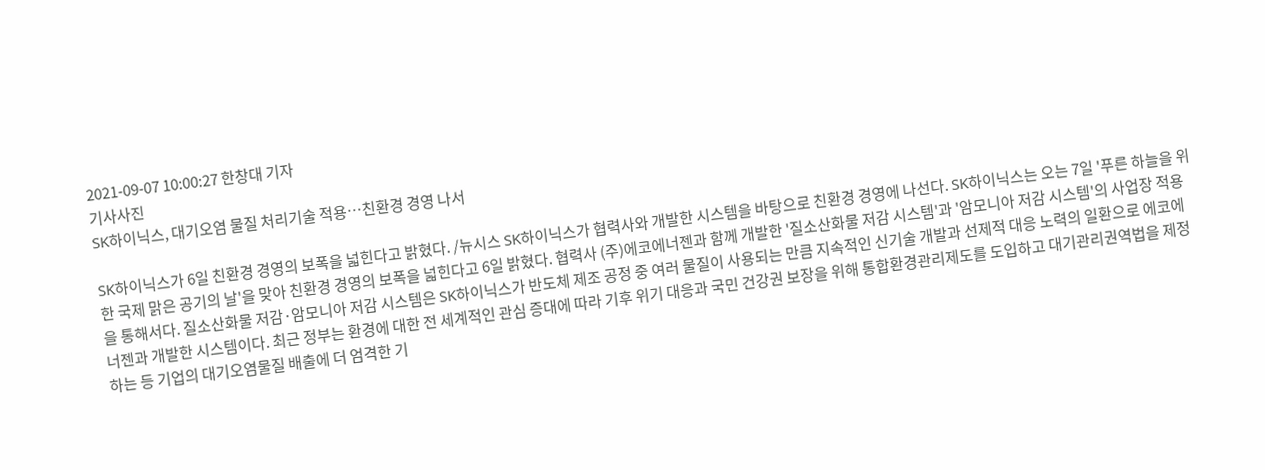2021-09-07 10:00:27 한창대 기자
기사사진
SK하이닉스, 대기오염 물질 처리기술 적용…친환경 경영 나서

SK하이닉스가 6일 친환경 경영의 보폭을 넓힌다고 밝혔다. /뉴시스 SK하이닉스가 협력사와 개발한 시스템을 바탕으로 친환경 경영에 나선다. SK하이닉스는 오는 7일 '푸른 하늘을 위한 국제 맑은 공기의 날'을 맞아 친환경 경영의 보폭을 넓힌다고 6일 밝혔다. 협력사 (주)에코에너젠과 함께 개발한 '질소산화물 저감 시스템'과 '암모니아 저감 시스템'의 사업장 적용을 통해서다. 질소산화물 저감·암모니아 저감 시스템은 SK하이닉스가 반도체 제조 공정 중 여러 물질이 사용되는 만큼 지속적인 신기술 개발과 선제적 대응 노력의 일환으로 에코에너젠과 개발한 시스템이다. 최근 정부는 환경에 대한 전 세계적인 관심 증대에 따라 기후 위기 대응과 국민 건강권 보장을 위해 통합환경관리제도를 도입하고 대기관리권역법을 제정하는 등 기업의 대기오염물질 배출에 더 엄격한 기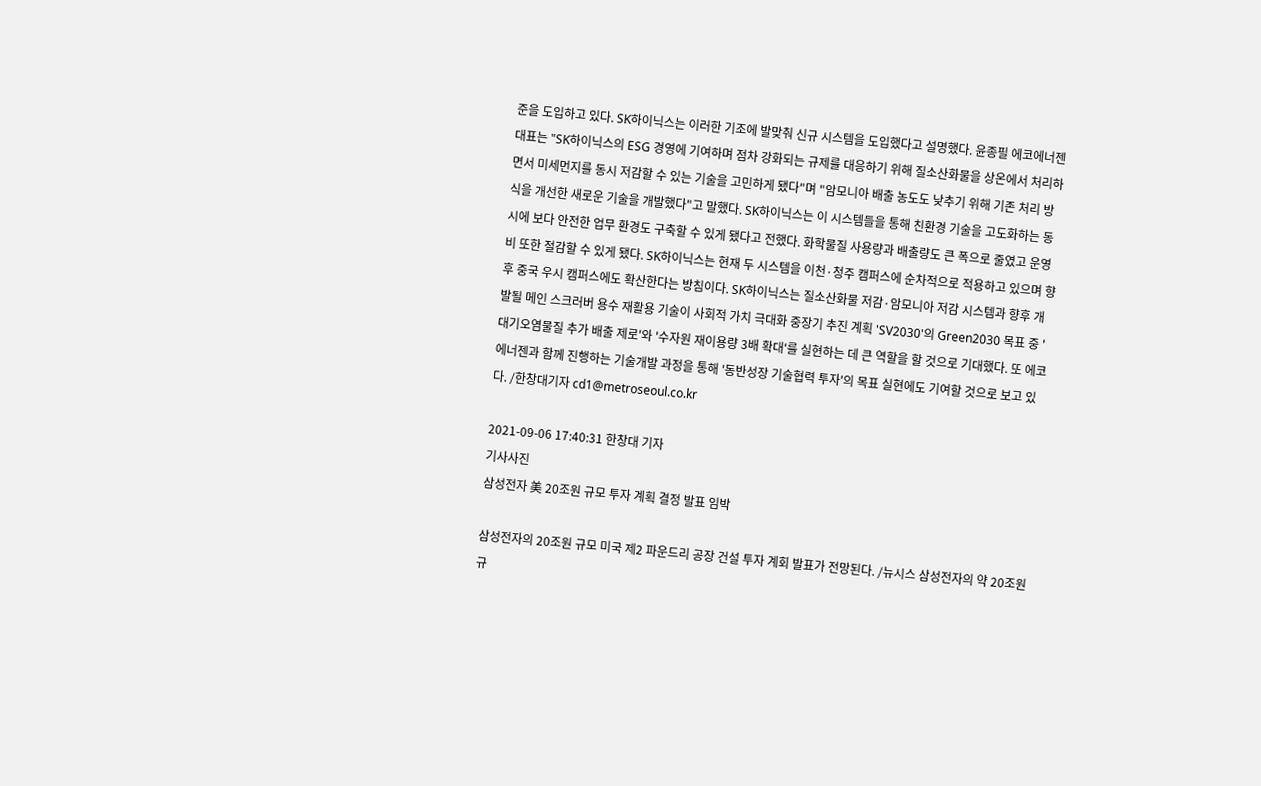준을 도입하고 있다. SK하이닉스는 이러한 기조에 발맞춰 신규 시스템을 도입했다고 설명했다. 윤종필 에코에너젠 대표는 "SK하이닉스의 ESG 경영에 기여하며 점차 강화되는 규제를 대응하기 위해 질소산화물을 상온에서 처리하면서 미세먼지를 동시 저감할 수 있는 기술을 고민하게 됐다"며 "암모니아 배출 농도도 낮추기 위해 기존 처리 방식을 개선한 새로운 기술을 개발했다"고 말했다. SK하이닉스는 이 시스템들을 통해 친환경 기술을 고도화하는 동시에 보다 안전한 업무 환경도 구축할 수 있게 됐다고 전했다. 화학물질 사용량과 배출량도 큰 폭으로 줄였고 운영비 또한 절감할 수 있게 됐다. SK하이닉스는 현재 두 시스템을 이천·청주 캠퍼스에 순차적으로 적용하고 있으며 향후 중국 우시 캠퍼스에도 확산한다는 방침이다. SK하이닉스는 질소산화물 저감·암모니아 저감 시스템과 향후 개발될 메인 스크러버 용수 재활용 기술이 사회적 가치 극대화 중장기 추진 계획 'SV2030'의 Green2030 목표 중 '대기오염물질 추가 배출 제로'와 '수자원 재이용량 3배 확대'를 실현하는 데 큰 역할을 할 것으로 기대했다. 또 에코에너젠과 함께 진행하는 기술개발 과정을 통해 '동반성장 기술협력 투자'의 목표 실현에도 기여할 것으로 보고 있다. /한창대기자 cd1@metroseoul.co.kr

2021-09-06 17:40:31 한창대 기자
기사사진
삼성전자 美 20조원 규모 투자 계획 결정 발표 임박

삼성전자의 20조원 규모 미국 제2 파운드리 공장 건설 투자 계회 발표가 전망된다. /뉴시스 삼성전자의 약 20조원 규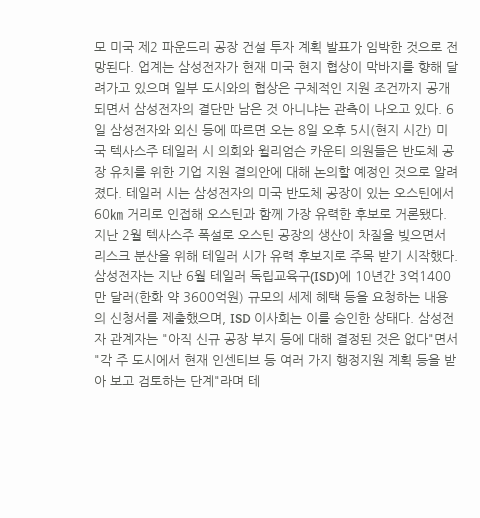모 미국 제2 파운드리 공장 건설 투자 계획 발표가 임박한 것으로 전망된다. 업계는 삼성전자가 현재 미국 현지 협상이 막바지를 향해 달려가고 있으며 일부 도시와의 협상은 구체적인 지원 조건까지 공개되면서 삼성전자의 결단만 남은 것 아니냐는 관측이 나오고 있다. 6일 삼성전자와 외신 등에 따르면 오는 8일 오후 5시(현지 시간) 미국 텍사스주 테일러 시 의회와 윌리엄슨 카운티 의원들은 반도체 공장 유치를 위한 기업 지원 결의안에 대해 논의할 예정인 것으로 알려졌다. 테일러 시는 삼성전자의 미국 반도체 공장이 있는 오스틴에서 60㎞ 거리로 인접해 오스틴과 함께 가장 유력한 후보로 거론됐다. 지난 2월 텍사스주 폭설로 오스틴 공장의 생산이 차질을 빚으면서 리스크 분산을 위해 테일러 시가 유력 후보지로 주목 받기 시작했다. 삼성전자는 지난 6월 테일러 독립교육구(ISD)에 10년간 3억1400만 달러(한화 약 3600억원) 규모의 세제 혜택 등을 요청하는 내용의 신청서를 제출했으며, ISD 이사회는 이를 승인한 상태다. 삼성전자 관계자는 "아직 신규 공장 부지 등에 대해 결정된 것은 없다"면서 "각 주 도시에서 현재 인센티브 등 여러 가지 행정지원 계획 등을 받아 보고 검토하는 단계"라며 테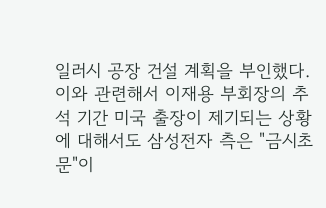일러시 공장 건설 계획을 부인했다. 이와 관련해서 이재용 부회장의 추석 기간 미국 출장이 제기되는 상황에 대해서도 삼성전자 측은 "금시초문"이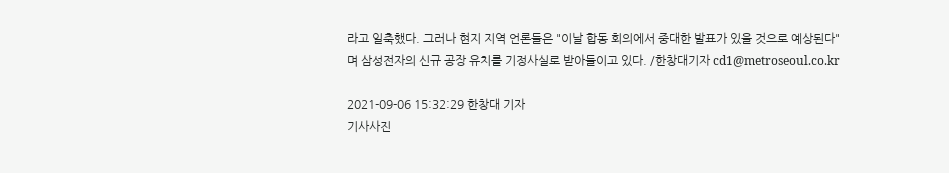라고 일축했다. 그러나 현지 지역 언론들은 "이날 합동 회의에서 중대한 발표가 있을 것으로 예상된다"며 삼성전자의 신규 공장 유치를 기정사실로 받아들이고 있다. /한창대기자 cd1@metroseoul.co.kr

2021-09-06 15:32:29 한창대 기자
기사사진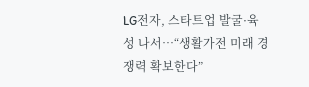LG전자, 스타트업 발굴·육성 나서…“생활가전 미래 경쟁력 확보한다”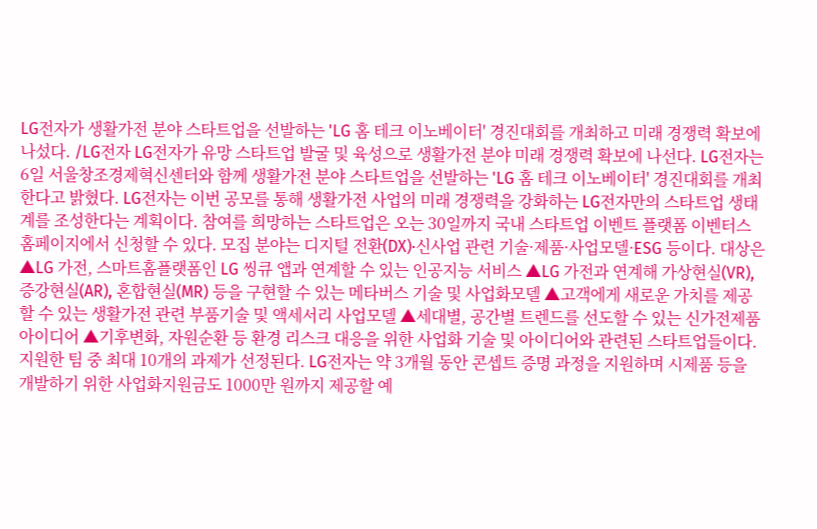LG전자가 생활가전 분야 스타트업을 선발하는 'LG 홈 테크 이노베이터' 경진대회를 개최하고 미래 경쟁력 확보에 나섰다. /LG전자 LG전자가 유망 스타트업 발굴 및 육성으로 생활가전 분야 미래 경쟁력 확보에 나선다. LG전자는 6일 서울창조경제혁신센터와 함께 생활가전 분야 스타트업을 선발하는 'LG 홈 테크 이노베이터' 경진대회를 개최한다고 밝혔다. LG전자는 이번 공모를 통해 생활가전 사업의 미래 경쟁력을 강화하는 LG전자만의 스타트업 생태계를 조성한다는 계획이다. 참여를 희망하는 스타트업은 오는 30일까지 국내 스타트업 이벤트 플랫폼 이벤터스 홈페이지에서 신청할 수 있다. 모집 분야는 디지털 전환(DX)·신사업 관련 기술·제품·사업모델·ESG 등이다. 대상은 ▲LG 가전, 스마트홈플랫폼인 LG 씽큐 앱과 연계할 수 있는 인공지능 서비스 ▲LG 가전과 연계해 가상현실(VR), 증강현실(AR), 혼합현실(MR) 등을 구현할 수 있는 메타버스 기술 및 사업화모델 ▲고객에게 새로운 가치를 제공할 수 있는 생활가전 관련 부품기술 및 액세서리 사업모델 ▲세대별, 공간별 트렌드를 선도할 수 있는 신가전제품 아이디어 ▲기후변화, 자원순환 등 환경 리스크 대응을 위한 사업화 기술 및 아이디어와 관련된 스타트업들이다. 지원한 팀 중 최대 10개의 과제가 선정된다. LG전자는 약 3개월 동안 콘셉트 증명 과정을 지원하며 시제품 등을 개발하기 위한 사업화지원금도 1000만 원까지 제공할 예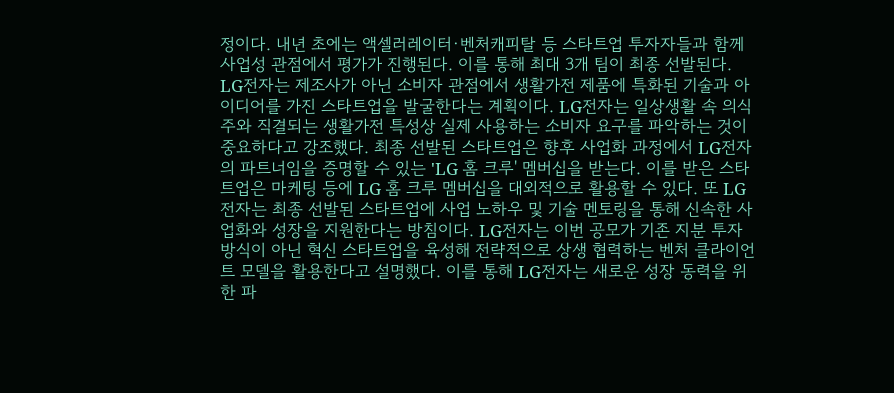정이다. 내년 초에는 액셀러레이터·벤처캐피탈 등 스타트업 투자자들과 함께 사업성 관점에서 평가가 진행된다. 이를 통해 최대 3개 팀이 최종 선발된다. LG전자는 제조사가 아닌 소비자 관점에서 생활가전 제품에 특화된 기술과 아이디어를 가진 스타트업을 발굴한다는 계획이다. LG전자는 일상생활 속 의식주와 직결되는 생활가전 특성상 실제 사용하는 소비자 요구를 파악하는 것이 중요하다고 강조했다. 최종 선발된 스타트업은 향후 사업화 과정에서 LG전자의 파트너임을 증명할 수 있는 'LG 홈 크루' 멤버십을 받는다. 이를 받은 스타트업은 마케팅 등에 LG 홈 크루 멤버십을 대외적으로 활용할 수 있다. 또 LG전자는 최종 선발된 스타트업에 사업 노하우 및 기술 멘토링을 통해 신속한 사업화와 성장을 지원한다는 방침이다. LG전자는 이번 공모가 기존 지분 투자방식이 아닌 혁신 스타트업을 육성해 전략적으로 상생 협력하는 벤처 클라이언트 모델을 활용한다고 설명했다. 이를 통해 LG전자는 새로운 성장 동력을 위한 파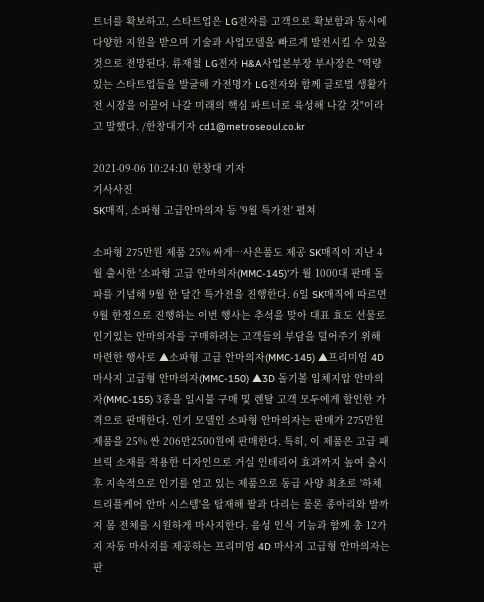트너를 확보하고, 스타트업은 LG전자를 고객으로 확보함과 동시에 다양한 지원을 받으며 기술과 사업모델을 빠르게 발전시킬 수 있을 것으로 전망된다. 류재철 LG전자 H&A사업본부장 부사장은 "역량 있는 스타트업들을 발굴해 가전명가 LG전자와 함께 글로벌 생활가전 시장을 이끌어 나갈 미래의 핵심 파트너로 육성해 나갈 것"이라고 말했다. /한창대기자 cd1@metroseoul.co.kr

2021-09-06 10:24:10 한창대 기자
기사사진
SK매직, 소파형 고급안마의자 등 '9월 특가전' 펼쳐

소파형 275만원 제품 25% 싸게…사은품도 제공 SK매직이 지난 4월 출시한 '소파형 고급 안마의자(MMC-145)'가 월 1000대 판매 돌파를 기념해 9월 한 달간 특가전을 진행한다. 6일 SK매직에 따르면 9월 한정으로 진행하는 이번 행사는 추석을 맞아 대표 효도 선물로 인기있는 안마의자를 구매하려는 고객들의 부담을 덜어주기 위해 마련한 행사로 ▲소파형 고급 안마의자(MMC-145) ▲프리미엄 4D 마사지 고급형 안마의자(MMC-150) ▲3D 돌기볼 입체지압 안마의자(MMC-155) 3종을 일시불 구매 및 렌탈 고객 모두에게 할인한 가격으로 판매한다. 인기 모델인 소파형 안마의자는 판매가 275만원 제품을 25% 싼 206만2500원에 판매한다. 특히, 이 제품은 고급 패브릭 소재를 적용한 디자인으로 거실 인테리어 효과까지 높여 출시 후 지속적으로 인기를 얻고 있는 제품으로 동급 사양 최초로 '하체 트리플케어 안마 시스템'을 탑재해 팔과 다리는 물론 종아리와 발까지 몸 전체를 시원하게 마사지한다. 음성 인식 기능과 함께 총 12가지 자동 마사지를 제공하는 프리미엄 4D 마사지 고급형 안마의자는 판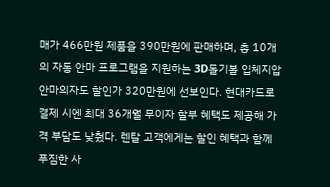매가 466만원 제품을 390만원에 판매하며, 총 10개의 자동 안마 프로그램을 지원하는 3D돌기볼 입체지압 안마의자도 할인가 320만원에 선보인다. 현대카드로 결제 시엔 최대 36개월 무이자 할부 혜택도 제공해 가격 부담도 낮췄다. 렌탈 고객에게는 할인 혜택과 함께 푸짐한 사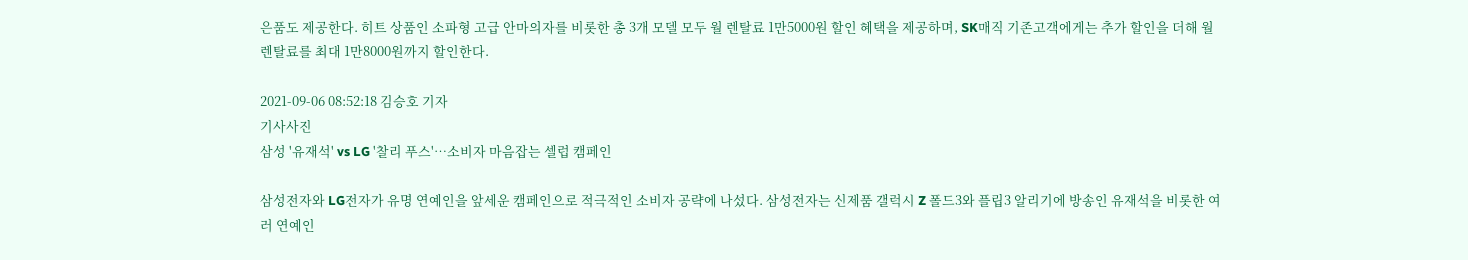은품도 제공한다. 히트 상품인 소파형 고급 안마의자를 비롯한 총 3개 모델 모두 월 렌탈료 1만5000원 할인 혜택을 제공하며, SK매직 기존고객에게는 추가 할인을 더해 월 렌탈료를 최대 1만8000원까지 할인한다.

2021-09-06 08:52:18 김승호 기자
기사사진
삼성 '유재석' vs LG '찰리 푸스'…소비자 마음잡는 셀럽 캠페인

삼성전자와 LG전자가 유명 연예인을 앞세운 캠페인으로 적극적인 소비자 공략에 나섰다. 삼성전자는 신제품 갤럭시 Z 폴드3와 플립3 알리기에 방송인 유재석을 비롯한 여러 연예인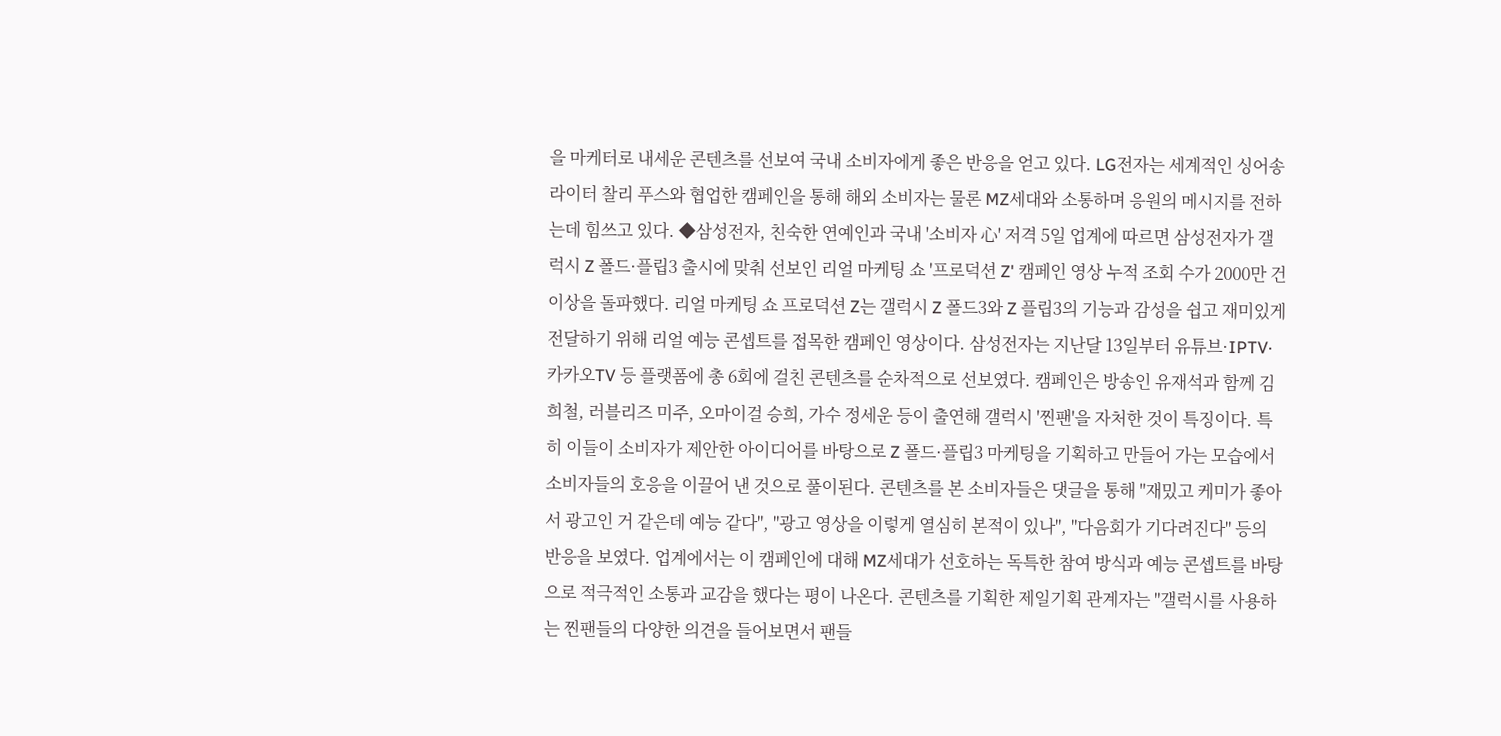을 마케터로 내세운 콘텐츠를 선보여 국내 소비자에게 좋은 반응을 얻고 있다. LG전자는 세계적인 싱어송라이터 찰리 푸스와 협업한 캠페인을 통해 해외 소비자는 물론 MZ세대와 소통하며 응원의 메시지를 전하는데 힘쓰고 있다. ◆삼성전자, 친숙한 연예인과 국내 '소비자 心' 저격 5일 업계에 따르면 삼성전자가 갤럭시 Z 폴드·플립3 출시에 맞춰 선보인 리얼 마케팅 쇼 '프로덕션 Z' 캠페인 영상 누적 조회 수가 2000만 건 이상을 돌파했다. 리얼 마케팅 쇼 프로덕션 Z는 갤럭시 Z 폴드3와 Z 플립3의 기능과 감성을 쉽고 재미있게 전달하기 위해 리얼 예능 콘셉트를 접목한 캠페인 영상이다. 삼성전자는 지난달 13일부터 유튜브·IPTV·카카오TV 등 플랫폼에 총 6회에 걸친 콘텐츠를 순차적으로 선보였다. 캠페인은 방송인 유재석과 함께 김희철, 러블리즈 미주, 오마이걸 승희, 가수 정세운 등이 출연해 갤럭시 '찐팬'을 자처한 것이 특징이다. 특히 이들이 소비자가 제안한 아이디어를 바탕으로 Z 폴드·플립3 마케팅을 기획하고 만들어 가는 모습에서 소비자들의 호응을 이끌어 낸 것으로 풀이된다. 콘텐츠를 본 소비자들은 댓글을 통해 "재밌고 케미가 좋아서 광고인 거 같은데 예능 같다", "광고 영상을 이렇게 열심히 본적이 있나", "다음회가 기다려진다" 등의 반응을 보였다. 업계에서는 이 캠페인에 대해 MZ세대가 선호하는 독특한 참여 방식과 예능 콘셉트를 바탕으로 적극적인 소통과 교감을 했다는 평이 나온다. 콘텐츠를 기획한 제일기획 관계자는 "갤럭시를 사용하는 찐팬들의 다양한 의견을 들어보면서 팬들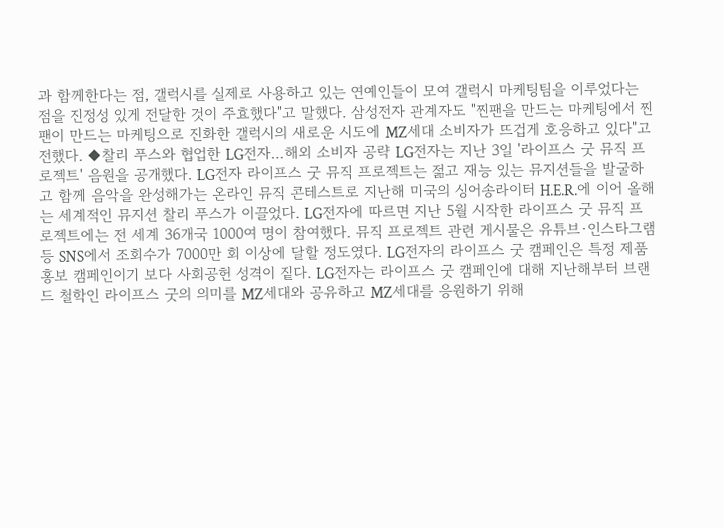과 함께한다는 점, 갤럭시를 실제로 사용하고 있는 연예인들이 모여 갤럭시 마케팅팀을 이루었다는 점을 진정성 있게 전달한 것이 주효했다"고 말했다. 삼성전자 관계자도 "찐팬을 만드는 마케팅에서 찐팬이 만드는 마케팅으로 진화한 갤럭시의 새로운 시도에 MZ세대 소비자가 뜨겁게 호응하고 있다"고 전했다. ◆찰리 푸스와 협업한 LG전자…해외 소비자 공략 LG전자는 지난 3일 '라이프스 굿 뮤직 프로젝트' 음원을 공개했다. LG전자 라이프스 굿 뮤직 프로젝트는 젊고 재능 있는 뮤지션들을 발굴하고 함께 음악을 완성해가는 온라인 뮤직 콘테스트로 지난해 미국의 싱어송라이터 H.E.R.에 이어 올해는 세계적인 뮤지션 찰리 푸스가 이끌었다. LG전자에 따르면 지난 5월 시작한 라이프스 굿 뮤직 프로젝트에는 전 세계 36개국 1000여 명이 참여했다. 뮤직 프로젝트 관련 게시물은 유튜브·인스타그램 등 SNS에서 조회수가 7000만 회 이상에 달할 정도였다. LG전자의 라이프스 굿 캠페인은 특정 제품 홍보 캠페인이기 보다 사회공헌 성격이 짙다. LG전자는 라이프스 굿 캠페인에 대해 지난해부터 브랜드 철학인 라이프스 굿의 의미를 MZ세대와 공유하고 MZ세대를 응원하기 위해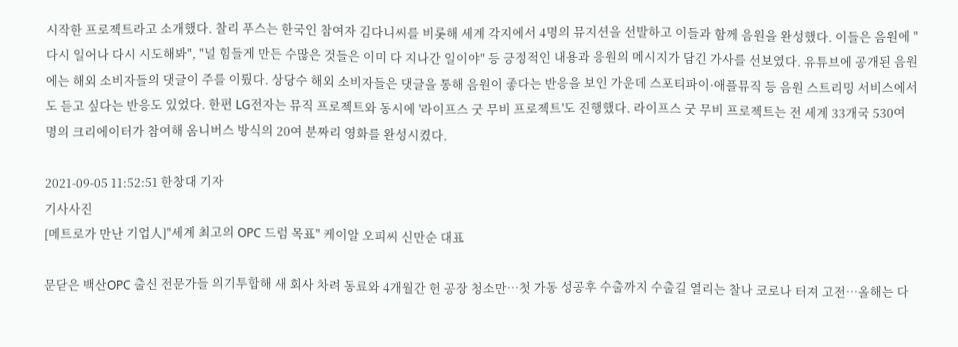시작한 프로젝트라고 소개했다. 찰리 푸스는 한국인 참여자 김다니씨를 비롯해 세계 각지에서 4명의 뮤지션을 선발하고 이들과 함께 음원을 완성했다. 이들은 음원에 "다시 일어나 다시 시도해봐", "널 힘들게 만든 수많은 것들은 이미 다 지나간 일이야" 등 긍정적인 내용과 응원의 메시지가 담긴 가사를 선보였다. 유튜브에 공개된 음원에는 해외 소비자들의 댓글이 주를 이뤘다. 상당수 해외 소비자들은 댓글을 통해 음원이 좋다는 반응을 보인 가운데 스포티파이·애플뮤직 등 음원 스트리밍 서비스에서도 듣고 싶다는 반응도 있었다. 한편 LG전자는 뮤직 프로젝트와 동시에 '라이프스 굿 무비 프로젝트'도 진행했다. 라이프스 굿 무비 프로젝트는 전 세계 33개국 530여 명의 크리에이터가 참여해 옴니버스 방식의 20여 분짜리 영화를 완성시켰다.

2021-09-05 11:52:51 한창대 기자
기사사진
[메트로가 만난 기업人]"세계 최고의 OPC 드럼 목표" 케이알 오피씨 신만순 대표

문닫은 백산OPC 출신 전문가들 의기투합해 새 회사 차려 동료와 4개월간 헌 공장 청소만…첫 가동 성공후 수출까지 수출길 열리는 찰나 코로나 터져 고전…올해는 다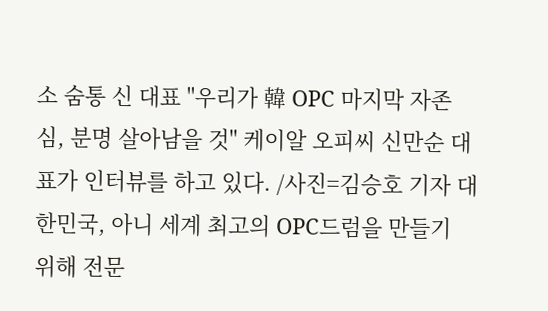소 숨통 신 대표 "우리가 韓 OPC 마지막 자존심, 분명 살아남을 것" 케이알 오피씨 신만순 대표가 인터뷰를 하고 있다. /사진=김승호 기자 대한민국, 아니 세계 최고의 OPC드럼을 만들기 위해 전문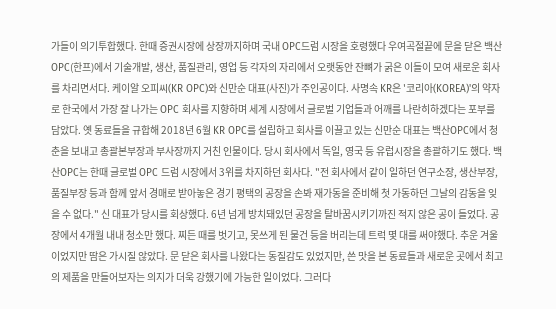가들이 의기투합했다. 한때 증권시장에 상장까지하며 국내 OPC드럼 시장을 호령했다 우여곡절끝에 문을 닫은 백산OPC(한프)에서 기술개발, 생산, 품질관리, 영업 등 각자의 자리에서 오랫동안 잔뼈가 굵은 이들이 모여 새로운 회사를 차리면서다. 케이알 오피씨(KR OPC)와 신만순 대표(사진)가 주인공이다. 사명속 KR은 '코리아(KOREA)'의 약자로 한국에서 가장 잘 나가는 OPC 회사를 지향하며 세계 시장에서 글로벌 기업들과 어깨를 나란히하겠다는 포부를 담았다. 옛 동료들을 규합해 2018년 6월 KR OPC를 설립하고 회사를 이끌고 있는 신만순 대표는 백산OPC에서 청춘을 보내고 총괄본부장과 부사장까지 거친 인물이다. 당시 회사에서 독일, 영국 등 유럽시장을 총괄하기도 했다. 백산OPC는 한때 글로벌 OPC 드럼 시장에서 3위를 차지하던 회사다. "전 회사에서 같이 일하던 연구소장, 생산부장, 품질부장 등과 함께 앞서 경매로 받아놓은 경기 평택의 공장을 손봐 재가동을 준비해 첫 가동하던 그날의 감동을 잊을 수 없다." 신 대표가 당시를 회상했다. 6년 넘게 방치돼있던 공장을 탈바꿈시키기까진 적지 않은 공이 들었다. 공장에서 4개월 내내 청소만 했다. 찌든 때를 벗기고, 못쓰게 된 물건 등을 버리는데 트럭 몇 대를 써야했다. 추운 겨울이었지만 땀은 가시질 않았다. 문 닫은 회사를 나왔다는 동질감도 있었지만, 쓴 맛을 본 동료들과 새로운 곳에서 최고의 제품을 만들어보자는 의지가 더욱 강했기에 가능한 일이었다. 그러다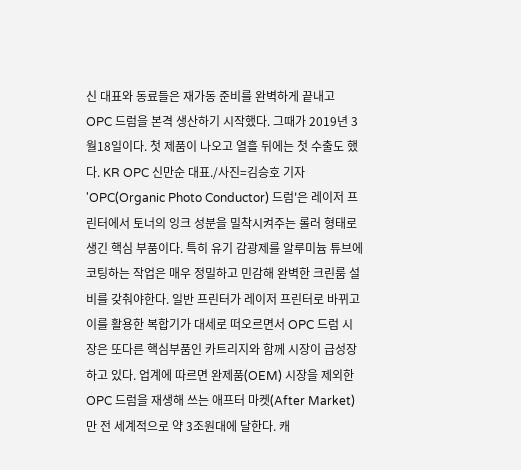신 대표와 동료들은 재가동 준비를 완벽하게 끝내고 OPC 드럼을 본격 생산하기 시작했다. 그때가 2019년 3월18일이다. 첫 제품이 나오고 열흘 뒤에는 첫 수출도 했다. KR OPC 신만순 대표./사진=김승호 기자 'OPC(Organic Photo Conductor) 드럼'은 레이저 프린터에서 토너의 잉크 성분을 밀착시켜주는 롤러 형태로 생긴 핵심 부품이다. 특히 유기 감광제를 알루미늄 튜브에 코팅하는 작업은 매우 정밀하고 민감해 완벽한 크린룸 설비를 갖춰야한다. 일반 프린터가 레이저 프린터로 바뀌고 이를 활용한 복합기가 대세로 떠오르면서 OPC 드럼 시장은 또다른 핵심부품인 카트리지와 함께 시장이 급성장하고 있다. 업계에 따르면 완제품(OEM) 시장을 제외한 OPC 드럼을 재생해 쓰는 애프터 마켓(After Market)만 전 세계적으로 약 3조원대에 달한다. 캐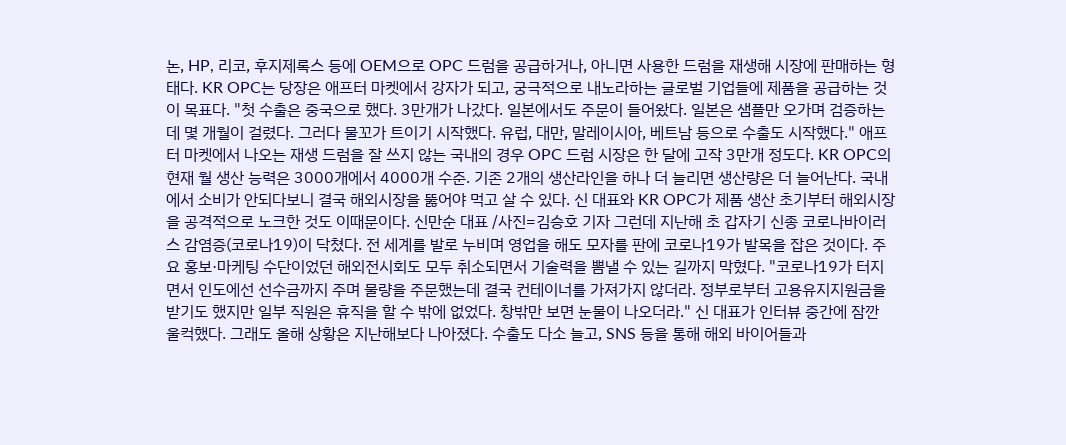논, HP, 리코, 후지제록스 등에 OEM으로 OPC 드럼을 공급하거나, 아니면 사용한 드럼을 재생해 시장에 판매하는 형태다. KR OPC는 당장은 애프터 마켓에서 강자가 되고, 궁극적으로 내노라하는 글로벌 기업들에 제품을 공급하는 것이 목표다. "첫 수출은 중국으로 했다. 3만개가 나갔다. 일본에서도 주문이 들어왔다. 일본은 샘플만 오가며 검증하는데 몇 개월이 걸렸다. 그러다 물꼬가 트이기 시작했다. 유럽, 대만, 말레이시아, 베트남 등으로 수출도 시작했다." 애프터 마켓에서 나오는 재생 드럼을 잘 쓰지 않는 국내의 경우 OPC 드럼 시장은 한 달에 고작 3만개 정도다. KR OPC의 현재 월 생산 능력은 3000개에서 4000개 수준. 기존 2개의 생산라인을 하나 더 늘리면 생산량은 더 늘어난다. 국내에서 소비가 안되다보니 결국 해외시장을 뚫어야 먹고 살 수 있다. 신 대표와 KR OPC가 제품 생산 초기부터 해외시장을 공격적으로 노크한 것도 이때문이다. 신만순 대표 /사진=김승호 기자 그런데 지난해 초 갑자기 신종 코로나바이러스 감염증(코로나19)이 닥쳤다. 전 세계를 발로 누비며 영업을 해도 모자를 판에 코로나19가 발목을 잡은 것이다. 주요 홍보·마케팅 수단이었던 해외전시회도 모두 취소되면서 기술력을 뽐낼 수 있는 길까지 막혔다. "코로나19가 터지면서 인도에선 선수금까지 주며 물량을 주문했는데 결국 컨테이너를 가져가지 않더라. 정부로부터 고용유지지원금을 받기도 했지만 일부 직원은 휴직을 할 수 밖에 없었다. 창밖만 보면 눈물이 나오더라." 신 대표가 인터뷰 중간에 잠깐 울컥했다. 그래도 올해 상황은 지난해보다 나아졌다. 수출도 다소 늘고, SNS 등을 통해 해외 바이어들과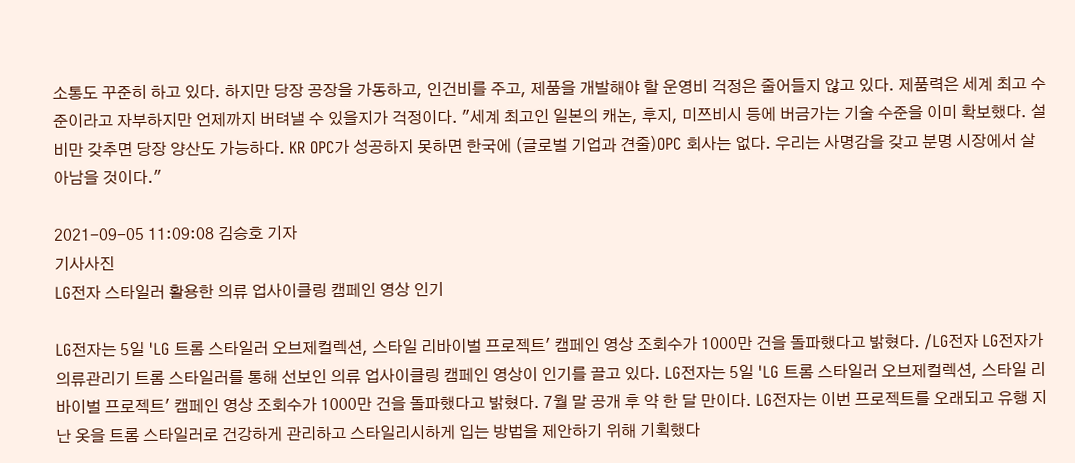소통도 꾸준히 하고 있다. 하지만 당장 공장을 가동하고, 인건비를 주고, 제품을 개발해야 할 운영비 걱정은 줄어들지 않고 있다. 제품력은 세계 최고 수준이라고 자부하지만 언제까지 버텨낼 수 있을지가 걱정이다. "세계 최고인 일본의 캐논, 후지, 미쯔비시 등에 버금가는 기술 수준을 이미 확보했다. 설비만 갖추면 당장 양산도 가능하다. KR OPC가 성공하지 못하면 한국에 (글로벌 기업과 견줄)OPC 회사는 없다. 우리는 사명감을 갖고 분명 시장에서 살아남을 것이다."

2021-09-05 11:09:08 김승호 기자
기사사진
LG전자 스타일러 활용한 의류 업사이클링 캠페인 영상 인기

LG전자는 5일 'LG 트롬 스타일러 오브제컬렉션, 스타일 리바이벌 프로젝트' 캠페인 영상 조회수가 1000만 건을 돌파했다고 밝혔다. /LG전자 LG전자가 의류관리기 트롬 스타일러를 통해 선보인 의류 업사이클링 캠페인 영상이 인기를 끌고 있다. LG전자는 5일 'LG 트롬 스타일러 오브제컬렉션, 스타일 리바이벌 프로젝트' 캠페인 영상 조회수가 1000만 건을 돌파했다고 밝혔다. 7월 말 공개 후 약 한 달 만이다. LG전자는 이번 프로젝트를 오래되고 유행 지난 옷을 트롬 스타일러로 건강하게 관리하고 스타일리시하게 입는 방법을 제안하기 위해 기획했다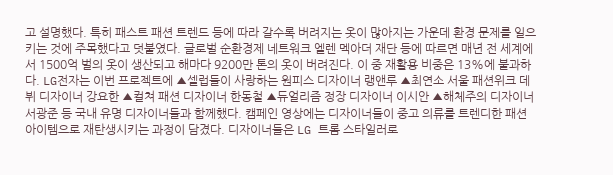고 설명했다. 특히 패스트 패션 트렌드 등에 따라 갈수록 버려지는 옷이 많아지는 가운데 환경 문제를 일으키는 것에 주목했다고 덧붙였다. 글로벌 순환경제 네트워크 엘렌 멕아더 재단 등에 따르면 매년 전 세계에서 1500억 벌의 옷이 생산되고 해마다 9200만 톤의 옷이 버려진다. 이 중 재활용 비중은 13%에 불과하다. LG전자는 이번 프로젝트에 ▲셀럽들이 사랑하는 원피스 디자이너 랭앤루 ▲최연소 서울 패션위크 데뷔 디자이너 강요한 ▲컬쳐 패션 디자이너 한동철 ▲듀얼리즘 정장 디자이너 이시안 ▲해체주의 디자이너 서광준 등 국내 유명 디자이너들과 함께했다. 캠페인 영상에는 디자이너들이 중고 의류를 트렌디한 패션 아이템으로 재탄생시키는 과정이 담겼다. 디자이너들은 LG 트롬 스타일러로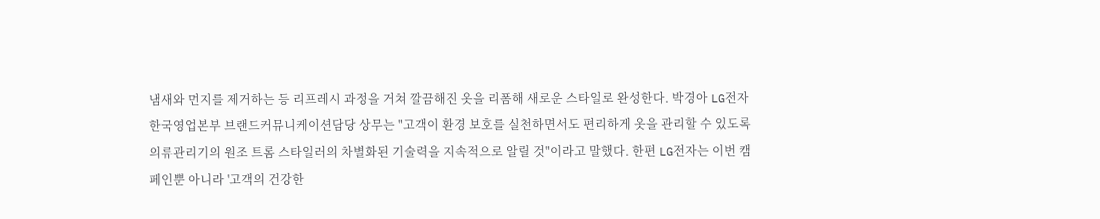냄새와 먼지를 제거하는 등 리프레시 과정을 거쳐 깔끔해진 옷을 리폼해 새로운 스타일로 완성한다. 박경아 LG전자 한국영업본부 브랜드커뮤니케이션담당 상무는 "고객이 환경 보호를 실천하면서도 편리하게 옷을 관리할 수 있도록 의류관리기의 원조 트롬 스타일러의 차별화된 기술력을 지속적으로 알릴 것"이라고 말했다. 한편 LG전자는 이번 캠페인뿐 아니라 '고객의 건강한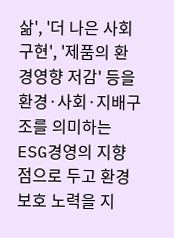삶', '더 나은 사회 구현', '제품의 환경영향 저감' 등을 환경·사회·지배구조를 의미하는 ESG경영의 지향점으로 두고 환경보호 노력을 지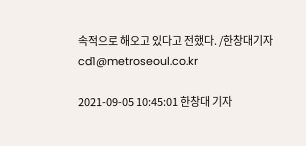속적으로 해오고 있다고 전했다. /한창대기자 cd1@metroseoul.co.kr

2021-09-05 10:45:01 한창대 기자